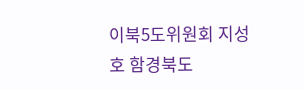이북5도위원회 지성호 함경북도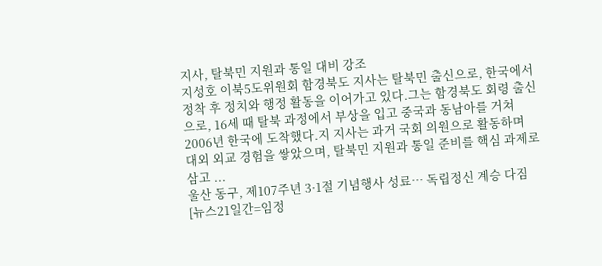지사, 탈북민 지원과 통일 대비 강조
지성호 이북5도위원회 함경북도 지사는 탈북민 출신으로, 한국에서 정착 후 정치와 행정 활동을 이어가고 있다.그는 함경북도 회령 출신으로, 16세 때 탈북 과정에서 부상을 입고 중국과 동남아를 거쳐 2006년 한국에 도착했다.지 지사는 과거 국회 의원으로 활동하며 대외 외교 경험을 쌓았으며, 탈북민 지원과 통일 준비를 핵심 과제로 삼고 ...
울산 동구, 제107주년 3·1절 기념행사 성료… 독립정신 계승 다짐
[뉴스21일간=임정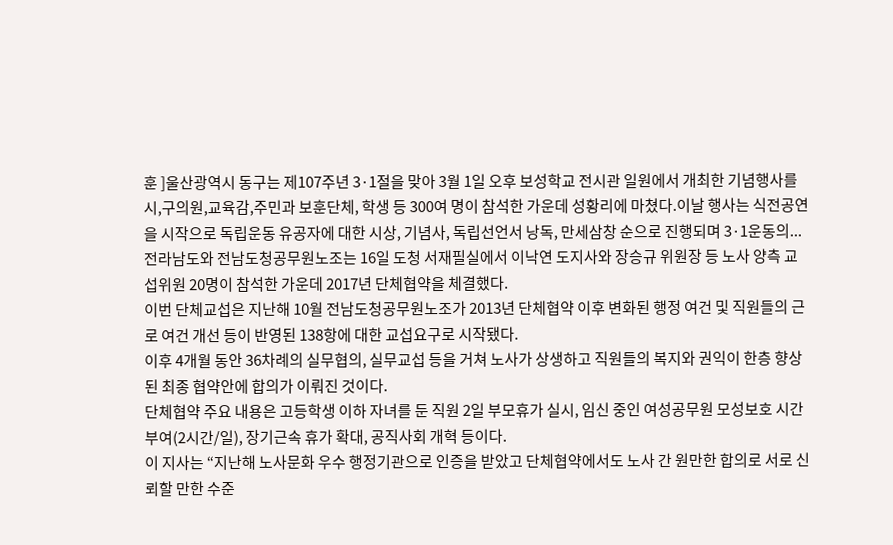훈 ]울산광역시 동구는 제107주년 3·1절을 맞아 3월 1일 오후 보성학교 전시관 일원에서 개최한 기념행사를 시,구의원,교육감,주민과 보훈단체, 학생 등 300여 명이 참석한 가운데 성황리에 마쳤다.이날 행사는 식전공연을 시작으로 독립운동 유공자에 대한 시상, 기념사, 독립선언서 낭독, 만세삼창 순으로 진행되며 3·1운동의...
전라남도와 전남도청공무원노조는 16일 도청 서재필실에서 이낙연 도지사와 장승규 위원장 등 노사 양측 교섭위원 20명이 참석한 가운데 2017년 단체협약을 체결했다.
이번 단체교섭은 지난해 10월 전남도청공무원노조가 2013년 단체협약 이후 변화된 행정 여건 및 직원들의 근로 여건 개선 등이 반영된 138항에 대한 교섭요구로 시작됐다.
이후 4개월 동안 36차례의 실무협의, 실무교섭 등을 거쳐 노사가 상생하고 직원들의 복지와 권익이 한층 향상된 최종 협약안에 합의가 이뤄진 것이다.
단체협약 주요 내용은 고등학생 이하 자녀를 둔 직원 2일 부모휴가 실시, 임신 중인 여성공무원 모성보호 시간 부여(2시간/일), 장기근속 휴가 확대, 공직사회 개혁 등이다.
이 지사는 “지난해 노사문화 우수 행정기관으로 인증을 받았고 단체협약에서도 노사 간 원만한 합의로 서로 신뢰할 만한 수준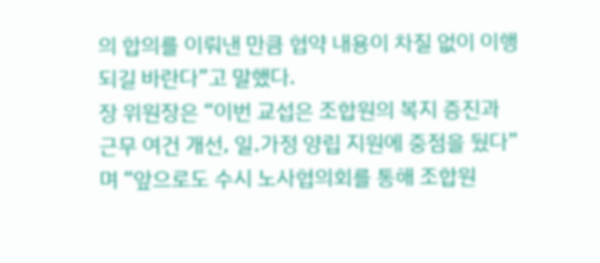의 합의를 이뤄낸 만큼 협약 내용이 차질 없이 이행되길 바란다”고 말했다.
장 위원장은 “이번 교섭은 조합원의 복지 증진과 근무 여건 개선, 일․가정 양립 지원에 중점을 뒀다”며 “앞으로도 수시 노사협의회를 통해 조합원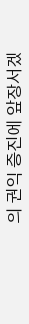의 권익 증진에 앞장서겠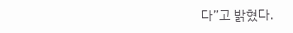다”고 밝혔다.